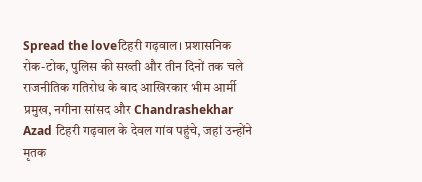Spread the loveटिहरी गढ़वाल। प्रशासनिक रोक-टोक, पुलिस की सख्ती और तीन दिनों तक चले राजनीतिक गतिरोध के बाद आखिरकार भीम आर्मी प्रमुख, नगीना सांसद और Chandrashekhar Azad टिहरी गढ़वाल के देवल गांव पहुंचे, जहां उन्होंने मृतक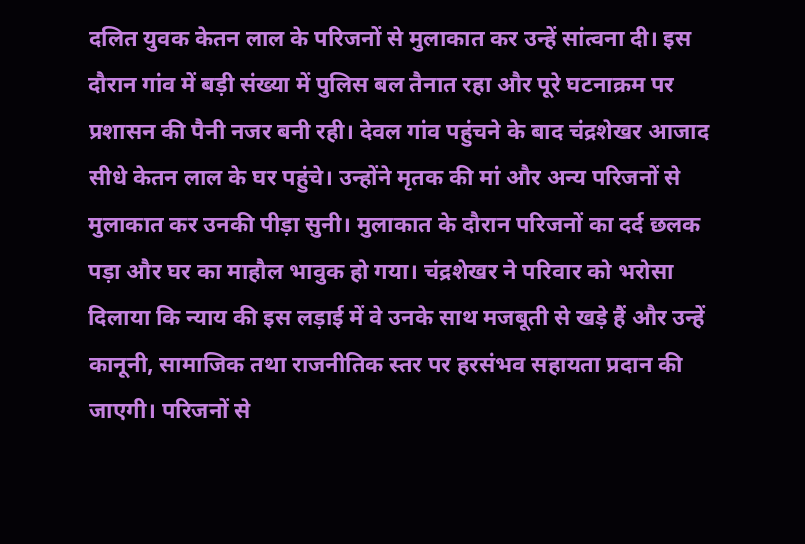दलित युवक केतन लाल के परिजनों से मुलाकात कर उन्हें सांत्वना दी। इस दौरान गांव में बड़ी संख्या में पुलिस बल तैनात रहा और पूरे घटनाक्रम पर प्रशासन की पैनी नजर बनी रही। देवल गांव पहुंचने के बाद चंद्रशेखर आजाद सीधे केतन लाल के घर पहुंचे। उन्होंने मृतक की मां और अन्य परिजनों से मुलाकात कर उनकी पीड़ा सुनी। मुलाकात के दौरान परिजनों का दर्द छलक पड़ा और घर का माहौल भावुक हो गया। चंद्रशेखर ने परिवार को भरोसा दिलाया कि न्याय की इस लड़ाई में वे उनके साथ मजबूती से खड़े हैं और उन्हें कानूनी, सामाजिक तथा राजनीतिक स्तर पर हरसंभव सहायता प्रदान की जाएगी। परिजनों से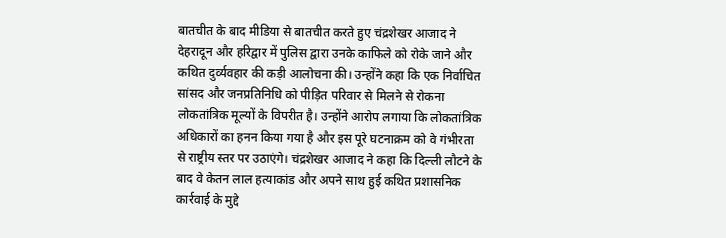बातचीत के बाद मीडिया से बातचीत करते हुए चंद्रशेखर आजाद ने देहरादून और हरिद्वार में पुलिस द्वारा उनके काफिले को रोके जाने और कथित दुर्व्यवहार की कड़ी आलोचना की। उन्होंने कहा कि एक निर्वाचित सांसद और जनप्रतिनिधि को पीड़ित परिवार से मिलने से रोकना लोकतांत्रिक मूल्यों के विपरीत है। उन्होंने आरोप लगाया कि लोकतांत्रिक अधिकारों का हनन किया गया है और इस पूरे घटनाक्रम को वे गंभीरता से राष्ट्रीय स्तर पर उठाएंगे। चंद्रशेखर आजाद ने कहा कि दिल्ली लौटने के बाद वे केतन लाल हत्याकांड और अपने साथ हुई कथित प्रशासनिक कार्रवाई के मुद्दे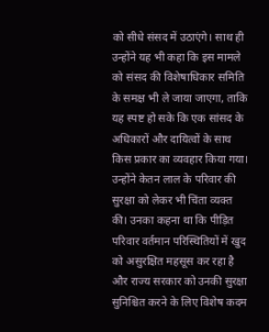को सीधे संसद में उठाएंगे। साथ ही उन्होंने यह भी कहा कि इस मामले को संसद की विशेषाधिकार समिति के समक्ष भी ले जाया जाएगा, ताकि यह स्पष्ट हो सके कि एक सांसद के अधिकारों और दायित्वों के साथ किस प्रकार का व्यवहार किया गया। उन्होंने केतन लाल के परिवार की सुरक्षा को लेकर भी चिंता व्यक्त की। उनका कहना था कि पीड़ित परिवार वर्तमान परिस्थितियों में खुद को असुरक्षित महसूस कर रहा है और राज्य सरकार को उनकी सुरक्षा सुनिश्चित करने के लिए विशेष कदम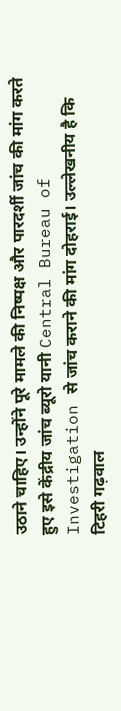उठाने चाहिए। उन्होंने पूरे मामले की निष्पक्ष और पारदर्शी जांच की मांग करते हुए इसे केंद्रीय जांच ब्यूरो यानी Central Bureau of Investigation से जांच कराने की मांग दोहराई। उल्लेखनीय है कि टिहरी गढ़वाल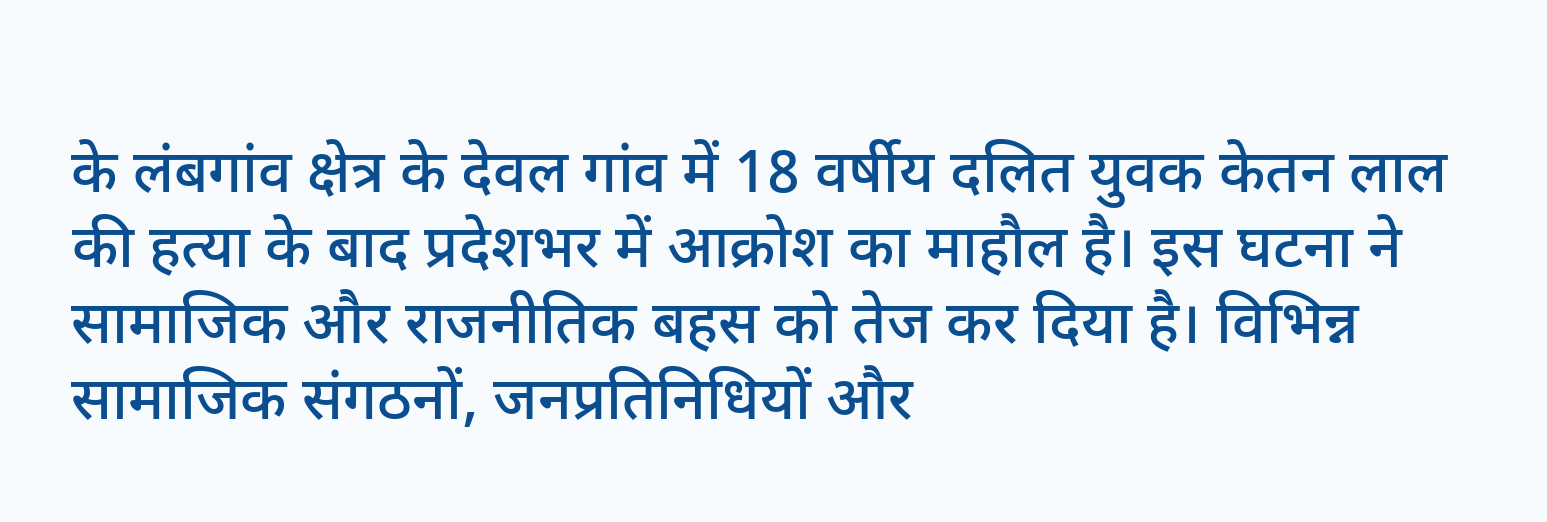के लंबगांव क्षेत्र के देवल गांव में 18 वर्षीय दलित युवक केतन लाल की हत्या के बाद प्रदेशभर में आक्रोश का माहौल है। इस घटना ने सामाजिक और राजनीतिक बहस को तेज कर दिया है। विभिन्न सामाजिक संगठनों, जनप्रतिनिधियों और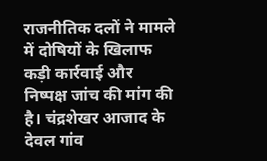राजनीतिक दलों ने मामले में दोषियों के खिलाफ कड़ी कार्रवाई और निष्पक्ष जांच की मांग की है। चंद्रशेखर आजाद के देवल गांव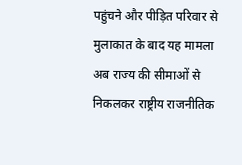पहुंचने और पीड़ित परिवार से मुलाकात के बाद यह मामला अब राज्य की सीमाओं से निकलकर राष्ट्रीय राजनीतिक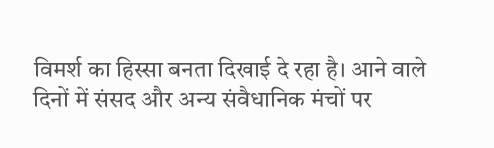विमर्श का हिस्सा बनता दिखाई दे रहा है। आने वाले दिनों में संसद और अन्य संवैधानिक मंचों पर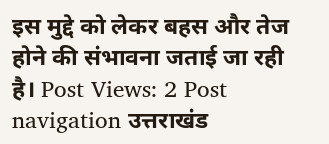इस मुद्दे को लेकर बहस और तेज होने की संभावना जताई जा रही है। Post Views: 2 Post navigation उत्तराखंड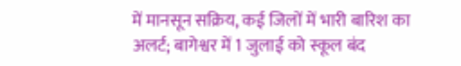में मानसून सक्रिय, कई जिलों में भारी बारिश का अलर्ट; बागेश्वर में 1 जुलाई को स्कूल बंद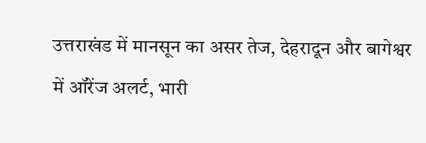उत्तराखंड में मानसून का असर तेज, देहरादून और बागेश्वर में ऑरेंज अलर्ट, भारी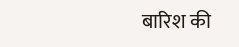बारिश की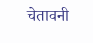चेतावनी